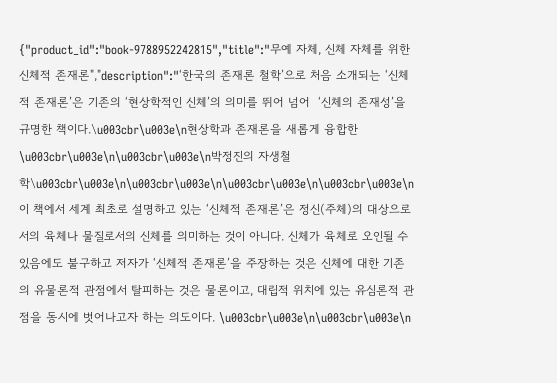{"product_id":"book-9788952242815","title":"무예 자체, 신체 자체를 위한 신체적 존재론","description":"‘한국의 존재론 철학’으로 처음 소개되는 ‘신체적 존재론’은 기존의 ‘현상학적인 신체’의 의미를 뛰어 넘어  ‘신체의 존재성’을 규명한 책이다.\u003cbr\u003e\n현상학과 존재론을 새롭게 융합한 \u003cbr\u003e\n\u003cbr\u003e\n박정진의 자생철학\u003cbr\u003e\n\u003cbr\u003e\n\u003cbr\u003e\n\u003cbr\u003e\n이 책에서 세계 최초로 설명하고 있는 ‘신체적 존재론’은 정신(주체)의 대상으로서의 육체나 물질로서의 신체를 의미하는 것이 아니다. 신체가 육체로 오인될 수 있음에도 불구하고 저자가 ‘신체적 존재론’을 주장하는 것은 신체에 대한 기존의 유물론적 관점에서 탈피하는 것은 물론이고, 대립적 위치에 있는 유심론적 관점을 동시에 벗어나고자 하는 의도이다. \u003cbr\u003e\n\u003cbr\u003e\n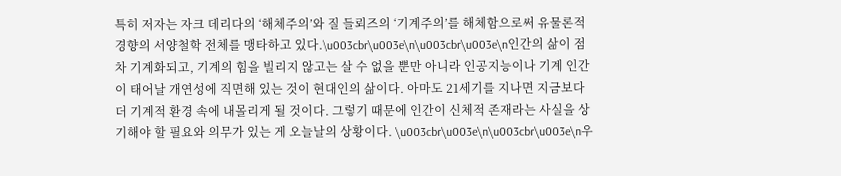특히 저자는 자크 데리다의 ‘해체주의’와 질 들뢰즈의 ‘기계주의’를 해체함으로써 유물론적 경향의 서양철학 전체를 맹타하고 있다.\u003cbr\u003e\n\u003cbr\u003e\n인간의 삶이 점차 기계화되고, 기계의 힘을 빌리지 않고는 살 수 없을 뿐만 아니라 인공지능이나 기계 인간이 태어날 개연성에 직면해 있는 것이 현대인의 삶이다. 아마도 21세기를 지나면 지금보다 더 기계적 환경 속에 내몰리게 될 것이다. 그렇기 때문에 인간이 신체적 존재라는 사실을 상기해야 할 필요와 의무가 있는 게 오늘날의 상황이다. \u003cbr\u003e\n\u003cbr\u003e\n우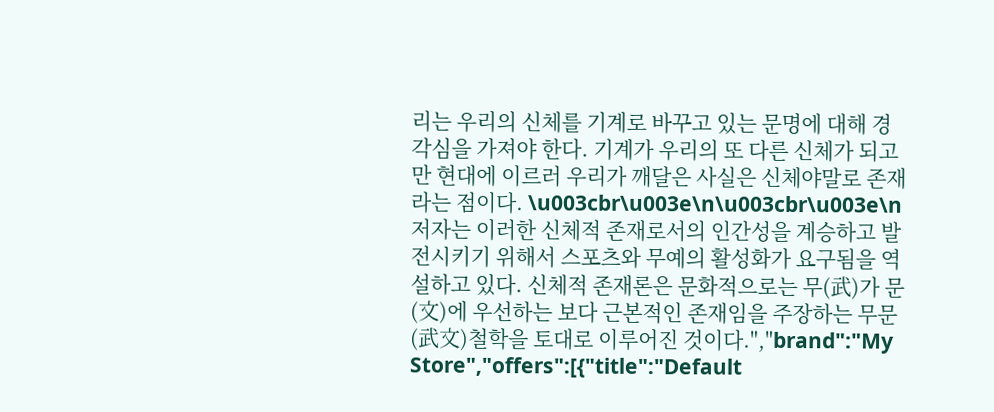리는 우리의 신체를 기계로 바꾸고 있는 문명에 대해 경각심을 가져야 한다. 기계가 우리의 또 다른 신체가 되고 만 현대에 이르러 우리가 깨달은 사실은 신체야말로 존재라는 점이다. \u003cbr\u003e\n\u003cbr\u003e\n저자는 이러한 신체적 존재로서의 인간성을 계승하고 발전시키기 위해서 스포츠와 무예의 활성화가 요구됨을 역설하고 있다. 신체적 존재론은 문화적으로는 무(武)가 문(文)에 우선하는 보다 근본적인 존재임을 주장하는 무문(武文)철학을 토대로 이루어진 것이다.","brand":"My Store","offers":[{"title":"Default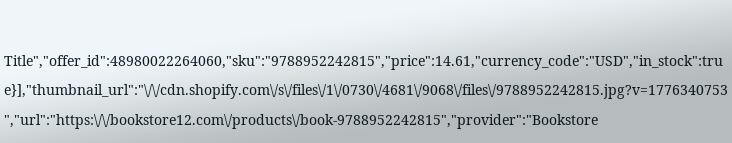Title","offer_id":48980022264060,"sku":"9788952242815","price":14.61,"currency_code":"USD","in_stock":true}],"thumbnail_url":"\/\/cdn.shopify.com\/s\/files\/1\/0730\/4681\/9068\/files\/9788952242815.jpg?v=1776340753","url":"https:\/\/bookstore12.com\/products\/book-9788952242815","provider":"Bookstore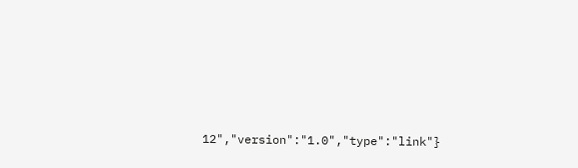12","version":"1.0","type":"link"}